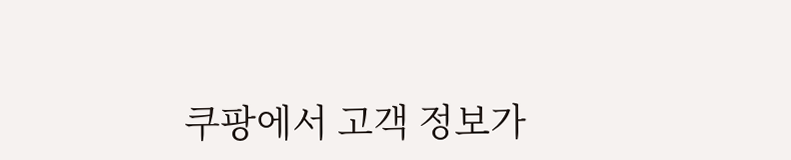쿠팡에서 고객 정보가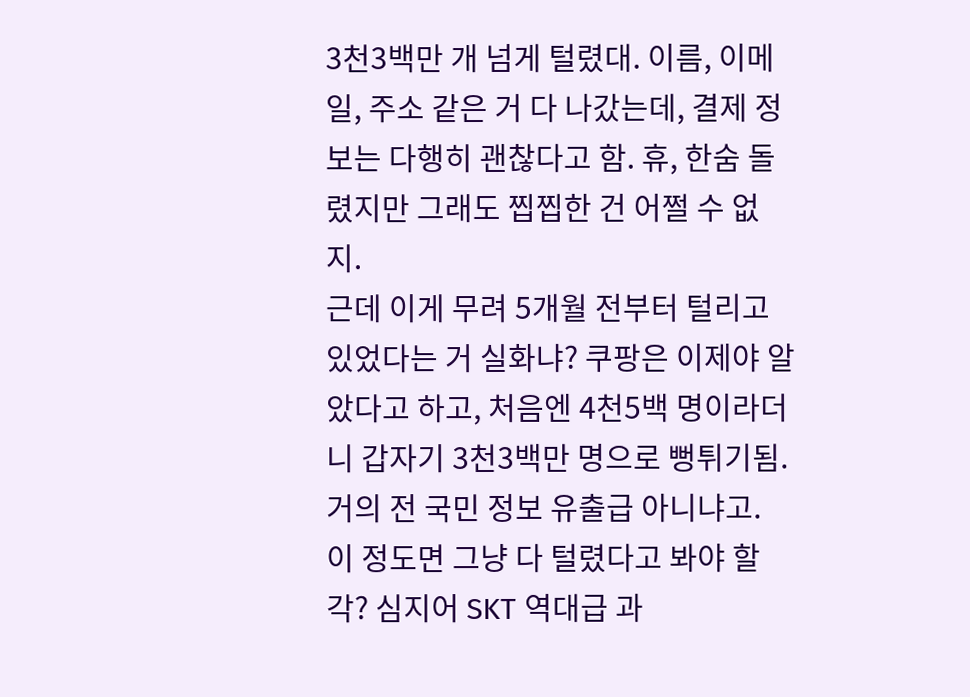3천3백만 개 넘게 털렸대. 이름, 이메일, 주소 같은 거 다 나갔는데, 결제 정보는 다행히 괜찮다고 함. 휴, 한숨 돌렸지만 그래도 찝찝한 건 어쩔 수 없지.
근데 이게 무려 5개월 전부터 털리고 있었다는 거 실화냐? 쿠팡은 이제야 알았다고 하고, 처음엔 4천5백 명이라더니 갑자기 3천3백만 명으로 뻥튀기됨. 거의 전 국민 정보 유출급 아니냐고. 이 정도면 그냥 다 털렸다고 봐야 할 각? 심지어 SKT 역대급 과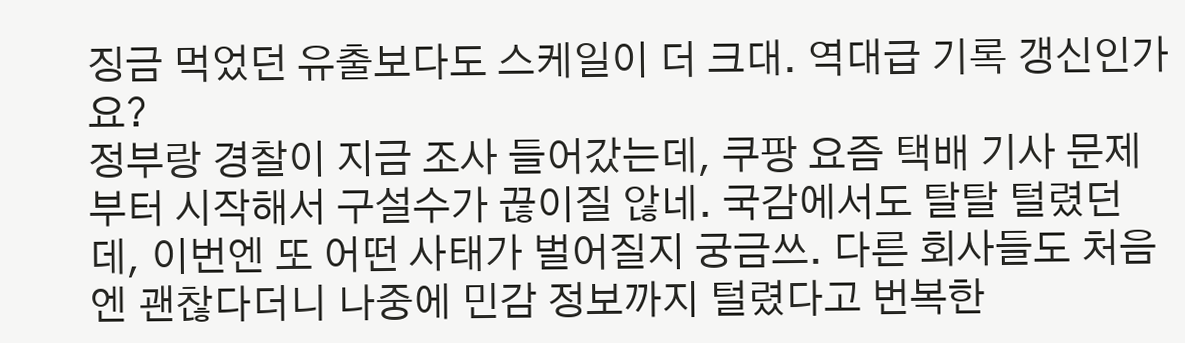징금 먹었던 유출보다도 스케일이 더 크대. 역대급 기록 갱신인가요?
정부랑 경찰이 지금 조사 들어갔는데, 쿠팡 요즘 택배 기사 문제부터 시작해서 구설수가 끊이질 않네. 국감에서도 탈탈 털렸던데, 이번엔 또 어떤 사태가 벌어질지 궁금쓰. 다른 회사들도 처음엔 괜찮다더니 나중에 민감 정보까지 털렸다고 번복한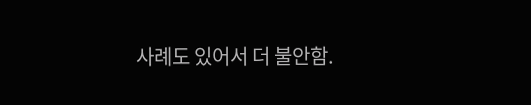사례도 있어서 더 불안함.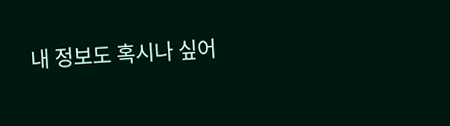내 정보도 혹시나 싶어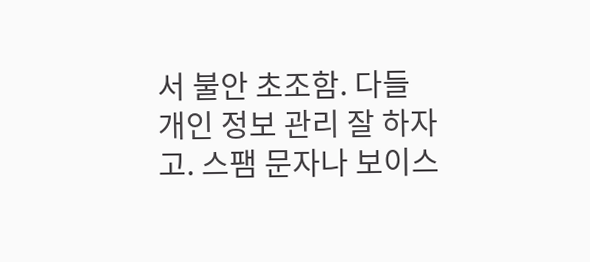서 불안 초조함. 다들 개인 정보 관리 잘 하자고. 스팸 문자나 보이스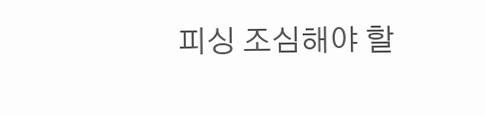피싱 조심해야 할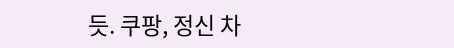듯. 쿠팡, 정신 차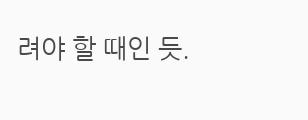려야 할 때인 듯.